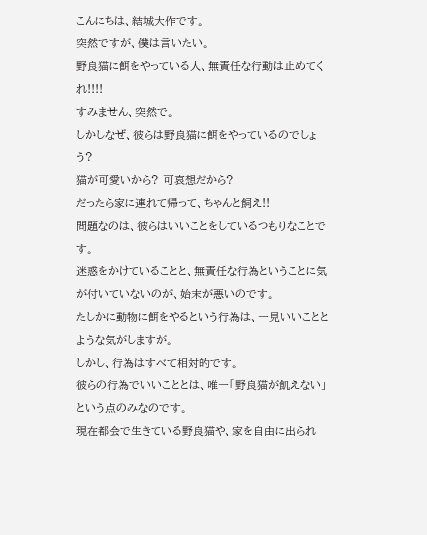こんにちは、結城大作です。
突然ですが、僕は言いたい。
野良猫に餌をやっている人、無責任な行動は止めてくれ!!!!
すみません、突然で。
しかしなぜ、彼らは野良猫に餌をやっているのでしょう?
猫が可愛いから? 可哀想だから?
だったら家に連れて帰って、ちゃんと飼え!!
問題なのは、彼らはいいことをしているつもりなことです。
迷惑をかけていることと、無責任な行為ということに気が付いていないのが、始末が悪いのです。
たしかに動物に餌をやるという行為は、一見いいこととような気がしますが。
しかし、行為はすべて相対的です。
彼らの行為でいいこととは、唯一「野良猫が飢えない」という点のみなのです。
現在都会で生きている野良猫や、家を自由に出られ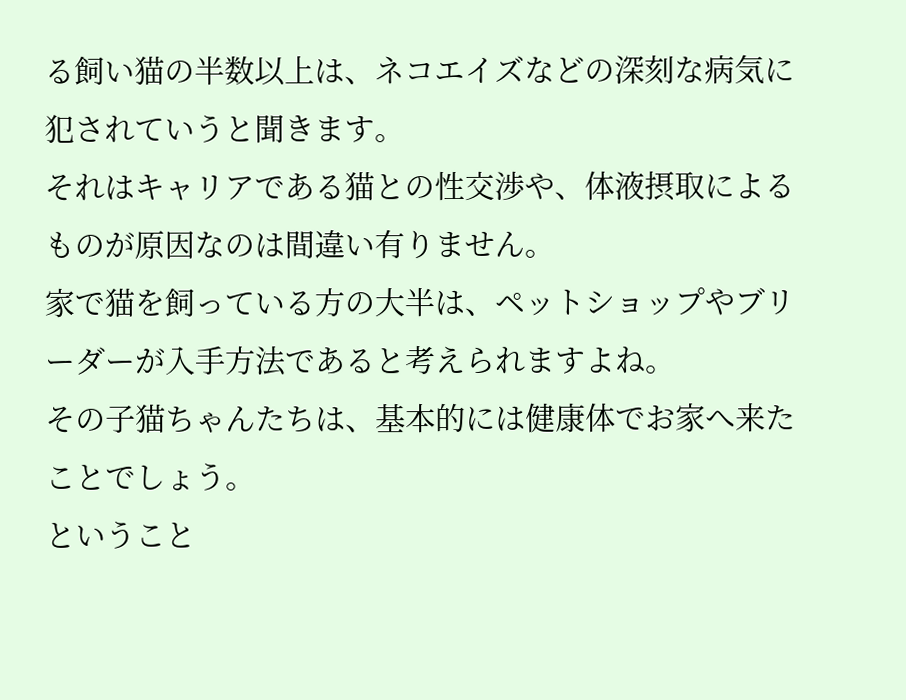る飼い猫の半数以上は、ネコエイズなどの深刻な病気に犯されていうと聞きます。
それはキャリアである猫との性交渉や、体液摂取によるものが原因なのは間違い有りません。
家で猫を飼っている方の大半は、ペットショップやブリーダーが入手方法であると考えられますよね。
その子猫ちゃんたちは、基本的には健康体でお家へ来たことでしょう。
ということ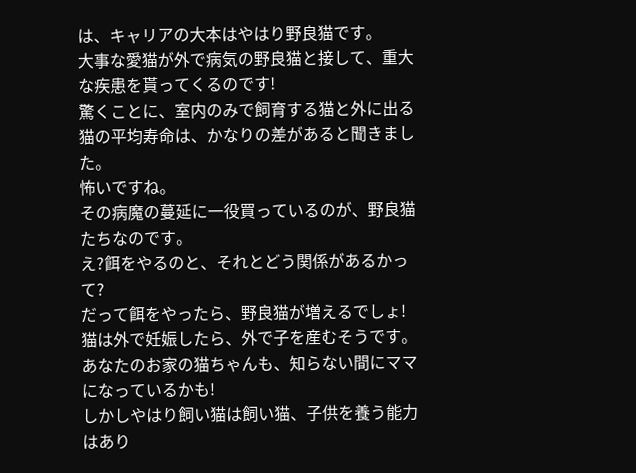は、キャリアの大本はやはり野良猫です。
大事な愛猫が外で病気の野良猫と接して、重大な疾患を貰ってくるのです!
驚くことに、室内のみで飼育する猫と外に出る猫の平均寿命は、かなりの差があると聞きました。
怖いですね。
その病魔の蔓延に一役買っているのが、野良猫たちなのです。
え?餌をやるのと、それとどう関係があるかって?
だって餌をやったら、野良猫が増えるでしょ!
猫は外で妊娠したら、外で子を産むそうです。
あなたのお家の猫ちゃんも、知らない間にママになっているかも!
しかしやはり飼い猫は飼い猫、子供を養う能力はあり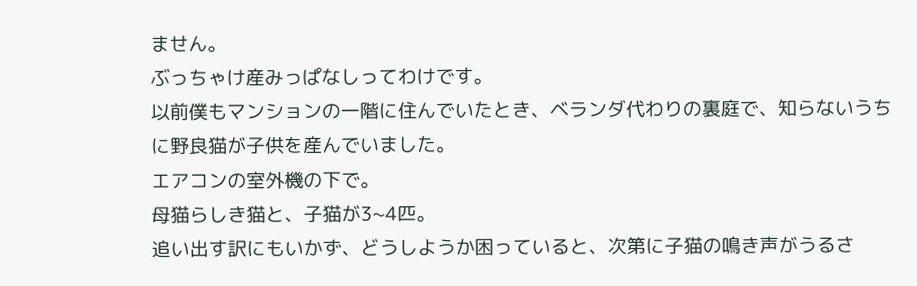ません。
ぶっちゃけ産みっぱなしってわけです。
以前僕もマンションの一階に住んでいたとき、ベランダ代わりの裏庭で、知らないうちに野良猫が子供を産んでいました。
エアコンの室外機の下で。
母猫らしき猫と、子猫が3~4匹。
追い出す訳にもいかず、どうしようか困っていると、次第に子猫の鳴き声がうるさ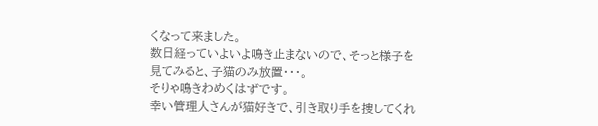くなって来ました。
数日経っていよいよ鳴き止まないので、そっと様子を見てみると、子猫のみ放置・・・。
そりゃ鳴きわめくはずです。
幸い管理人さんが猫好きで、引き取り手を捜してくれ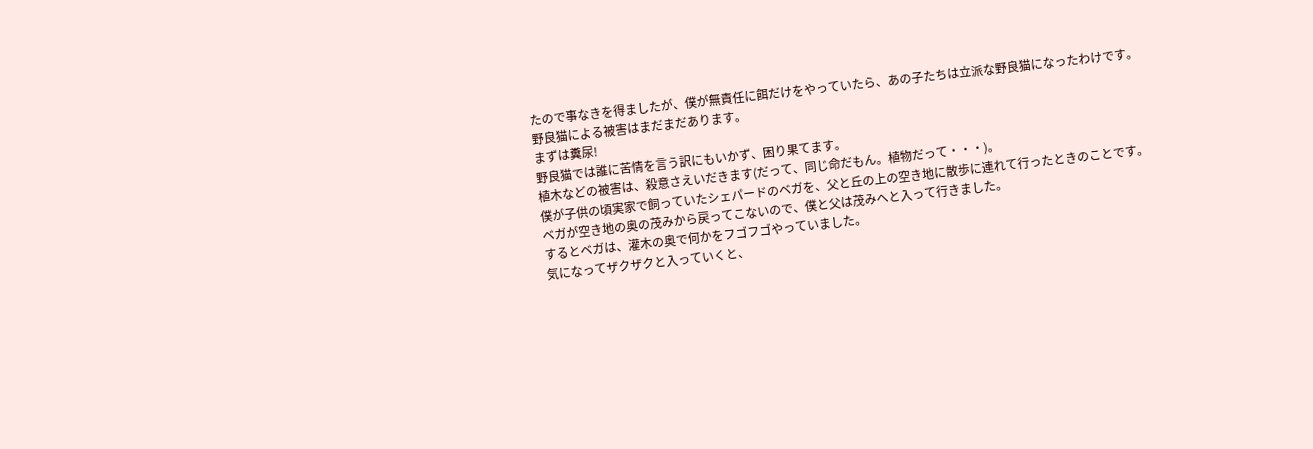たので事なきを得ましたが、僕が無責任に餌だけをやっていたら、あの子たちは立派な野良猫になったわけです。
野良猫による被害はまだまだあります。
まずは糞尿!
野良猫では誰に苦情を言う訳にもいかず、困り果てます。
植木などの被害は、殺意さえいだきます(だって、同じ命だもん。植物だって・・・)。
僕が子供の頃実家で飼っていたシェパードのベガを、父と丘の上の空き地に散歩に連れて行ったときのことです。
ベガが空き地の奥の茂みから戻ってこないので、僕と父は茂みへと入って行きました。
するとベガは、灌木の奥で何かをフゴフゴやっていました。
気になってザクザクと入っていくと、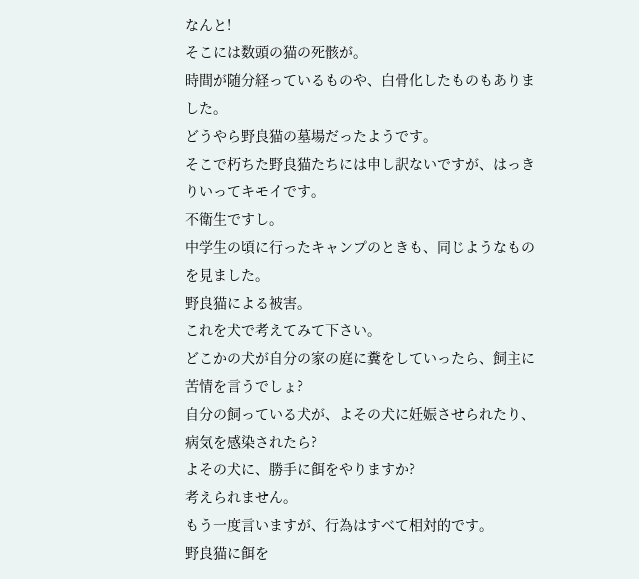なんと!
そこには数頭の猫の死骸が。
時間が随分経っているものや、白骨化したものもありました。
どうやら野良猫の墓場だったようです。
そこで朽ちた野良猫たちには申し訳ないですが、はっきりいってキモイです。
不衛生ですし。
中学生の頃に行ったキャンプのときも、同じようなものを見ました。
野良猫による被害。
これを犬で考えてみて下さい。
どこかの犬が自分の家の庭に糞をしていったら、飼主に苦情を言うでしょ?
自分の飼っている犬が、よその犬に妊娠させられたり、病気を感染されたら?
よその犬に、勝手に餌をやりますか?
考えられません。
もう一度言いますが、行為はすべて相対的です。
野良猫に餌を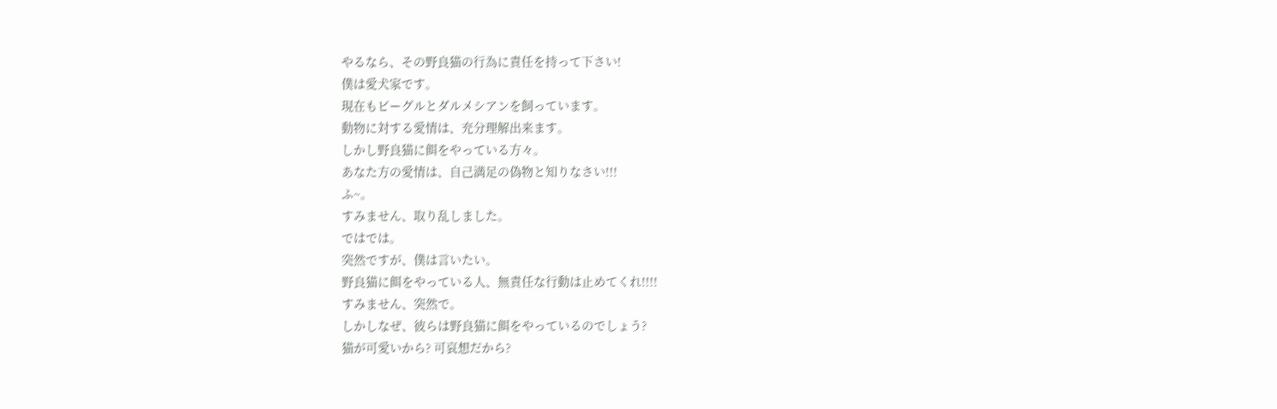やるなら、その野良猫の行為に責任を持って下さい!
僕は愛犬家です。
現在もビーグルとダルメシアンを飼っています。
動物に対する愛情は、充分理解出来ます。
しかし野良猫に餌をやっている方々。
あなた方の愛情は、自己満足の偽物と知りなさい!!!
ふ~。
すみません、取り乱しました。
ではでは。
突然ですが、僕は言いたい。
野良猫に餌をやっている人、無責任な行動は止めてくれ!!!!
すみません、突然で。
しかしなぜ、彼らは野良猫に餌をやっているのでしょう?
猫が可愛いから? 可哀想だから?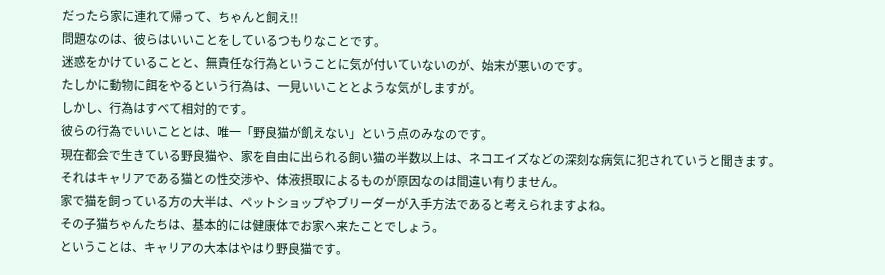だったら家に連れて帰って、ちゃんと飼え!!
問題なのは、彼らはいいことをしているつもりなことです。
迷惑をかけていることと、無責任な行為ということに気が付いていないのが、始末が悪いのです。
たしかに動物に餌をやるという行為は、一見いいこととような気がしますが。
しかし、行為はすべて相対的です。
彼らの行為でいいこととは、唯一「野良猫が飢えない」という点のみなのです。
現在都会で生きている野良猫や、家を自由に出られる飼い猫の半数以上は、ネコエイズなどの深刻な病気に犯されていうと聞きます。
それはキャリアである猫との性交渉や、体液摂取によるものが原因なのは間違い有りません。
家で猫を飼っている方の大半は、ペットショップやブリーダーが入手方法であると考えられますよね。
その子猫ちゃんたちは、基本的には健康体でお家へ来たことでしょう。
ということは、キャリアの大本はやはり野良猫です。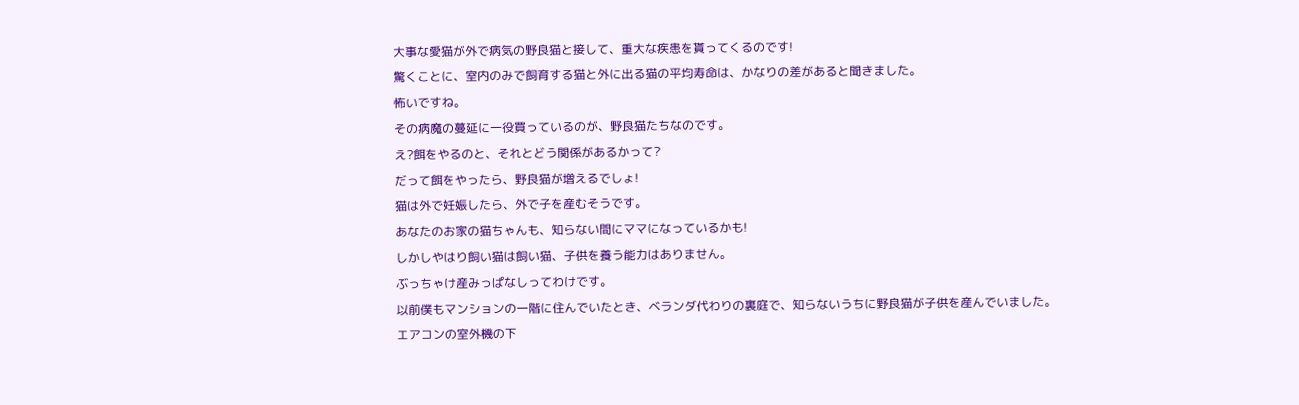大事な愛猫が外で病気の野良猫と接して、重大な疾患を貰ってくるのです!
驚くことに、室内のみで飼育する猫と外に出る猫の平均寿命は、かなりの差があると聞きました。
怖いですね。
その病魔の蔓延に一役買っているのが、野良猫たちなのです。
え?餌をやるのと、それとどう関係があるかって?
だって餌をやったら、野良猫が増えるでしょ!
猫は外で妊娠したら、外で子を産むそうです。
あなたのお家の猫ちゃんも、知らない間にママになっているかも!
しかしやはり飼い猫は飼い猫、子供を養う能力はありません。
ぶっちゃけ産みっぱなしってわけです。
以前僕もマンションの一階に住んでいたとき、ベランダ代わりの裏庭で、知らないうちに野良猫が子供を産んでいました。
エアコンの室外機の下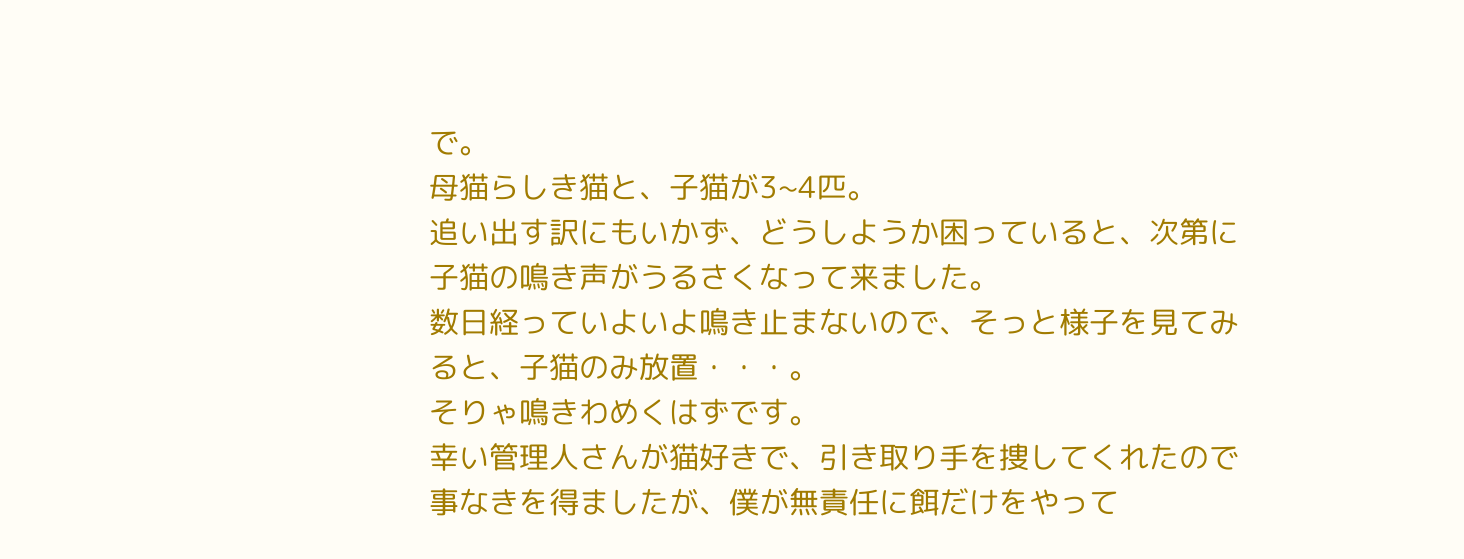で。
母猫らしき猫と、子猫が3~4匹。
追い出す訳にもいかず、どうしようか困っていると、次第に子猫の鳴き声がうるさくなって来ました。
数日経っていよいよ鳴き止まないので、そっと様子を見てみると、子猫のみ放置・・・。
そりゃ鳴きわめくはずです。
幸い管理人さんが猫好きで、引き取り手を捜してくれたので事なきを得ましたが、僕が無責任に餌だけをやって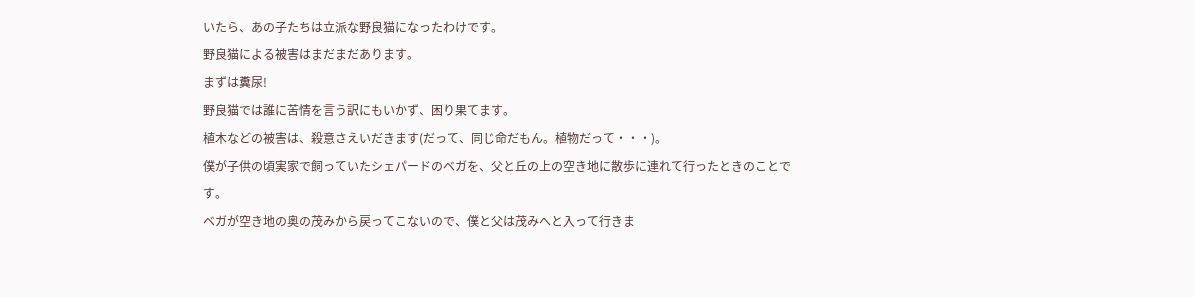いたら、あの子たちは立派な野良猫になったわけです。
野良猫による被害はまだまだあります。
まずは糞尿!
野良猫では誰に苦情を言う訳にもいかず、困り果てます。
植木などの被害は、殺意さえいだきます(だって、同じ命だもん。植物だって・・・)。
僕が子供の頃実家で飼っていたシェパードのベガを、父と丘の上の空き地に散歩に連れて行ったときのことです。
ベガが空き地の奥の茂みから戻ってこないので、僕と父は茂みへと入って行きま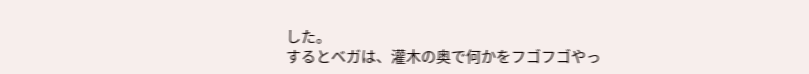した。
するとベガは、灌木の奥で何かをフゴフゴやっ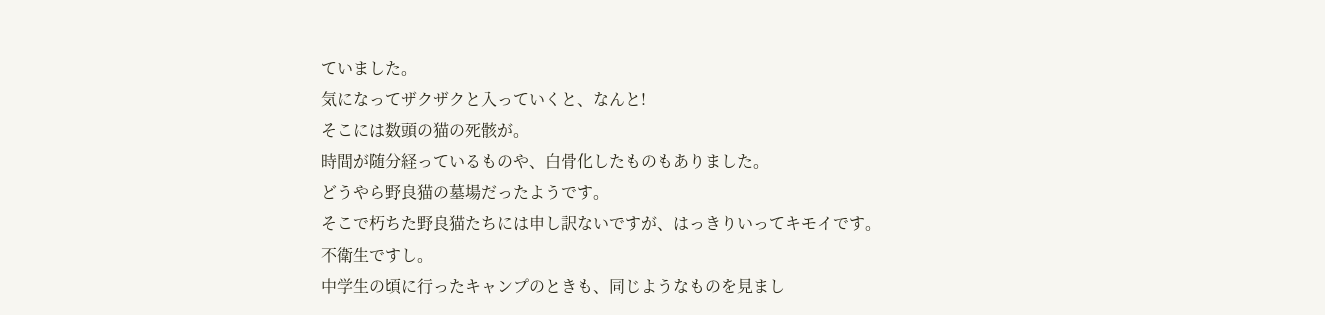ていました。
気になってザクザクと入っていくと、なんと!
そこには数頭の猫の死骸が。
時間が随分経っているものや、白骨化したものもありました。
どうやら野良猫の墓場だったようです。
そこで朽ちた野良猫たちには申し訳ないですが、はっきりいってキモイです。
不衛生ですし。
中学生の頃に行ったキャンプのときも、同じようなものを見まし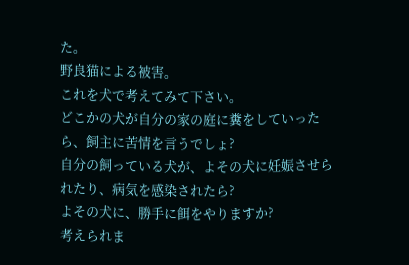た。
野良猫による被害。
これを犬で考えてみて下さい。
どこかの犬が自分の家の庭に糞をしていったら、飼主に苦情を言うでしょ?
自分の飼っている犬が、よその犬に妊娠させられたり、病気を感染されたら?
よその犬に、勝手に餌をやりますか?
考えられま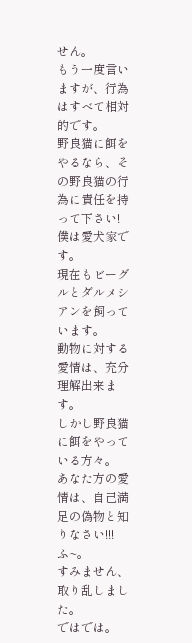せん。
もう一度言いますが、行為はすべて相対的です。
野良猫に餌をやるなら、その野良猫の行為に責任を持って下さい!
僕は愛犬家です。
現在もビーグルとダルメシアンを飼っています。
動物に対する愛情は、充分理解出来ます。
しかし野良猫に餌をやっている方々。
あなた方の愛情は、自己満足の偽物と知りなさい!!!
ふ~。
すみません、取り乱しました。
ではでは。